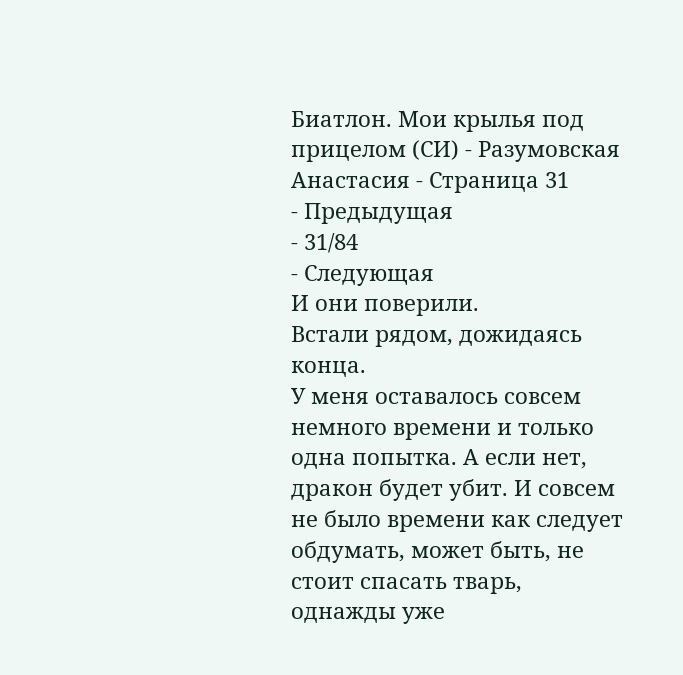Биатлон. Мои крылья под прицелом (СИ) - Разумовская Анастасия - Страница 31
- Предыдущая
- 31/84
- Следующая
И они поверили.
Встали рядом, дожидаясь конца.
У меня оставалось совсем немного времени и только одна попытка. А если нет, дракон будет убит. И совсем не было времени как следует обдумать, может быть, не стоит спасать тварь, однажды уже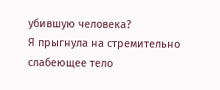убившую человека?
Я прыгнула на стремительно слабеющее тело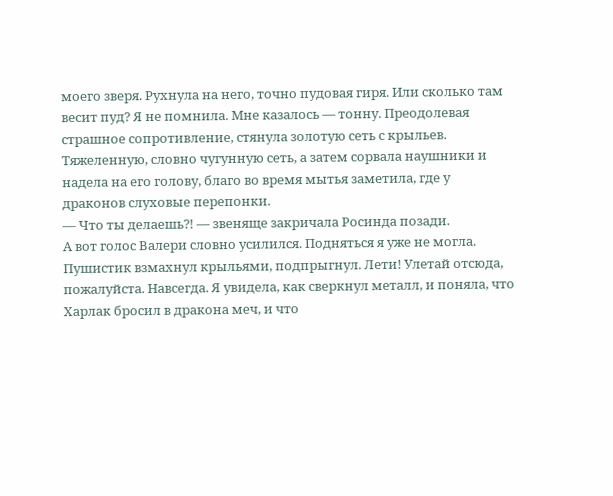моего зверя. Рухнула на него, точно пудовая гиря. Или сколько там весит пуд? Я не помнила. Мне казалось — тонну. Преодолевая страшное сопротивление, стянула золотую сеть с крыльев. Тяжеленную, словно чугунную сеть, а затем сорвала наушники и надела на его голову, благо во время мытья заметила, где у драконов слуховые перепонки.
— Что ты делаешь⁈ — звеняще закричала Росинда позади.
А вот голос Валери словно усилился. Подняться я уже не могла. Пушистик взмахнул крыльями, подпрыгнул. Лети! Улетай отсюда, пожалуйста. Навсегда. Я увидела, как сверкнул металл, и поняла, что Харлак бросил в дракона меч, и что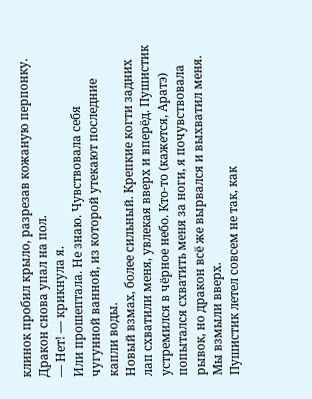клинок пробил крыло, разрезав кожаную перпонку. Дракон снова упал на пол.
— Нет! — крикнула я.
Или прошептала. Не знаю. Чувствовала себя чугунной ванной, из которой утекают последние капли воды.
Новый взмах, более сильный. Крепкие когти задних лап схватили меня, увлекая вверх и вперёд. Пушистик устремился в чёрное небо. Кто-то (кажется, Аратэ) попытался схватить меня за ноги, я почувствовала рывок, но дракон всё же вырвался и выхватил меня. Мы взмыли вверх.
Пушистик летел совсем не так, как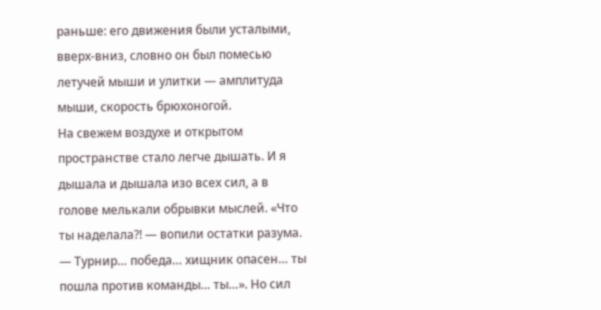раньше: его движения были усталыми, вверх-вниз, словно он был помесью летучей мыши и улитки — амплитуда мыши, скорость брюхоногой.
На свежем воздухе и открытом пространстве стало легче дышать. И я дышала и дышала изо всех сил, а в голове мелькали обрывки мыслей. «Что ты наделала⁈ — вопили остатки разума. — Турнир… победа… хищник опасен… ты пошла против команды… ты…». Но сил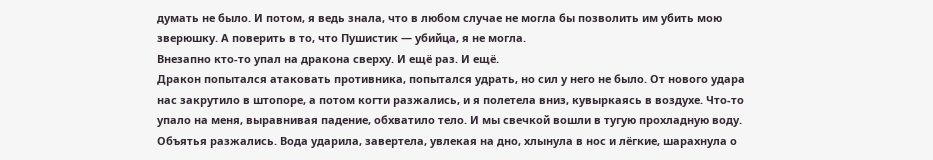думать не было. И потом, я ведь знала, что в любом случае не могла бы позволить им убить мою зверюшку. А поверить в то, что Пушистик — убийца, я не могла.
Внезапно кто-то упал на дракона сверху. И ещё раз. И ещё.
Дракон попытался атаковать противника, попытался удрать, но сил у него не было. От нового удара нас закрутило в штопоре, а потом когти разжались, и я полетела вниз, кувыркаясь в воздухе. Что-то упало на меня, выравнивая падение, обхватило тело. И мы свечкой вошли в тугую прохладную воду.
Объятья разжались. Вода ударила, завертела, увлекая на дно, хлынула в нос и лёгкие, шарахнула о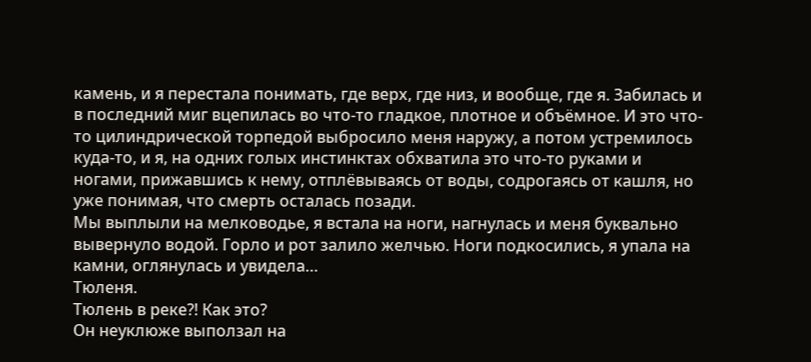камень, и я перестала понимать, где верх, где низ, и вообще, где я. Забилась и в последний миг вцепилась во что-то гладкое, плотное и объёмное. И это что-то цилиндрической торпедой выбросило меня наружу, а потом устремилось куда-то, и я, на одних голых инстинктах обхватила это что-то руками и ногами, прижавшись к нему, отплёвываясь от воды, содрогаясь от кашля, но уже понимая, что смерть осталась позади.
Мы выплыли на мелководье, я встала на ноги, нагнулась и меня буквально вывернуло водой. Горло и рот залило желчью. Ноги подкосились, я упала на камни, оглянулась и увидела…
Тюленя.
Тюлень в реке⁈ Как это?
Он неуклюже выползал на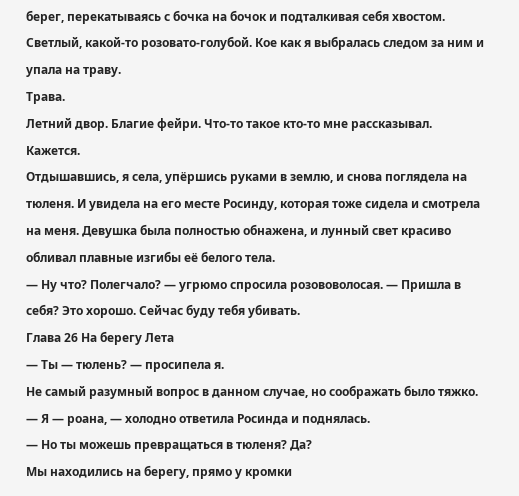берег, перекатываясь с бочка на бочок и подталкивая себя хвостом. Светлый, какой-то розовато-голубой. Кое как я выбралась следом за ним и упала на траву.
Трава.
Летний двор. Благие фейри. Что-то такое кто-то мне рассказывал. Кажется.
Отдышавшись, я села, упёршись руками в землю, и снова поглядела на тюленя. И увидела на его месте Росинду, которая тоже сидела и смотрела на меня. Девушка была полностью обнажена, и лунный свет красиво обливал плавные изгибы её белого тела.
— Ну что? Полегчало? — угрюмо спросила розововолосая. — Пришла в себя? Это хорошо. Сейчас буду тебя убивать.
Глава 26 На берегу Лета
— Ты — тюлень? — просипела я.
Не самый разумный вопрос в данном случае, но соображать было тяжко.
— Я — роана, — холодно ответила Росинда и поднялась.
— Но ты можешь превращаться в тюленя? Да?
Мы находились на берегу, прямо у кромки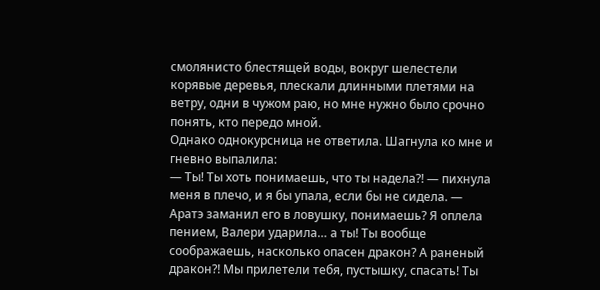смолянисто блестящей воды, вокруг шелестели корявые деревья, плескали длинными плетями на ветру, одни в чужом раю, но мне нужно было срочно понять, кто передо мной.
Однако однокурсница не ответила. Шагнула ко мне и гневно выпалила:
— Ты! Ты хоть понимаешь, что ты надела⁈ — пихнула меня в плечо, и я бы упала, если бы не сидела. — Аратэ заманил его в ловушку, понимаешь? Я оплела пением, Валери ударила… а ты! Ты вообще соображаешь, насколько опасен дракон? А раненый дракон⁈ Мы прилетели тебя, пустышку, спасать! Ты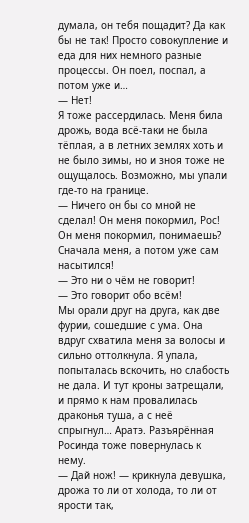думала, он тебя пощадит? Да как бы не так! Просто совокупление и еда для них немного разные процессы. Он поел, поспал, а потом уже и…
— Нет!
Я тоже рассердилась. Меня била дрожь, вода всё-таки не была тёплая, а в летних землях хоть и не было зимы, но и зноя тоже не ощущалось. Возможно, мы упали где-то на границе.
— Ничего он бы со мной не сделал! Он меня покормил, Рос! Он меня покормил, понимаешь? Сначала меня, а потом уже сам насытился!
— Это ни о чём не говорит!
— Это говорит обо всём!
Мы орали друг на друга, как две фурии, сошедшие с ума. Она вдруг схватила меня за волосы и сильно оттолкнула. Я упала, попыталась вскочить, но слабость не дала. И тут кроны затрещали, и прямо к нам провалилась драконья туша, а с неё спрыгнул… Аратэ. Разъярённая Росинда тоже повернулась к нему.
— Дай нож! — крикнула девушка, дрожа то ли от холода, то ли от ярости так,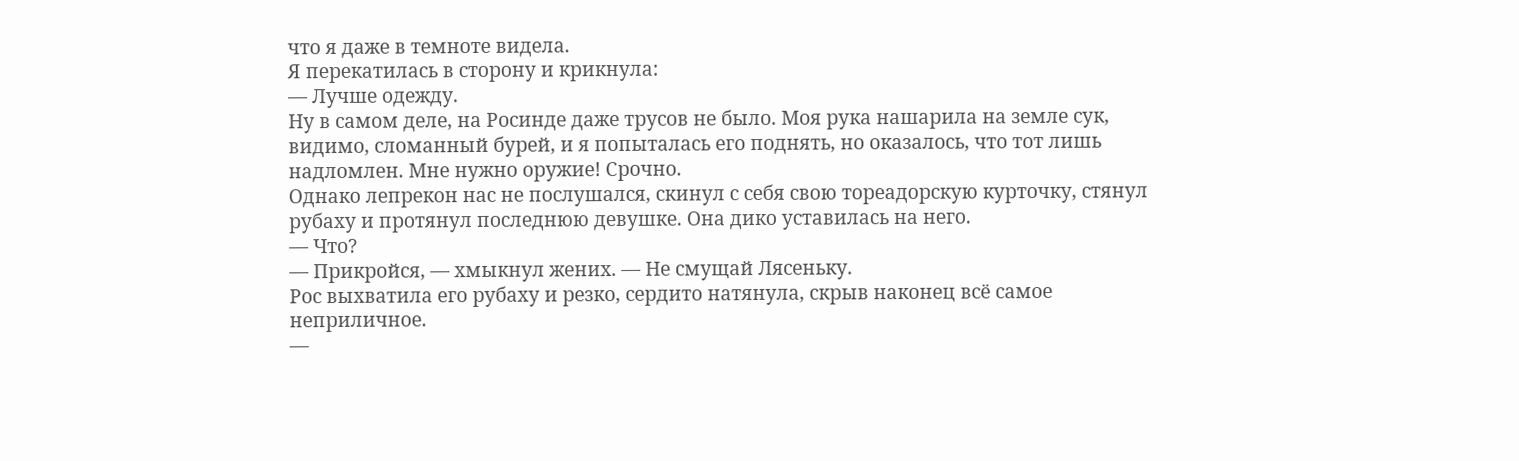что я даже в темноте видела.
Я перекатилась в сторону и крикнула:
— Лучше одежду.
Ну в самом деле, на Росинде даже трусов не было. Моя рука нашарила на земле сук, видимо, сломанный бурей, и я попыталась его поднять, но оказалось, что тот лишь надломлен. Мне нужно оружие! Срочно.
Однако лепрекон нас не послушался, скинул с себя свою тореадорскую курточку, стянул рубаху и протянул последнюю девушке. Она дико уставилась на него.
— Что?
— Прикройся, — хмыкнул жених. — Не смущай Лясеньку.
Рос выхватила его рубаху и резко, сердито натянула, скрыв наконец всё самое неприличное.
—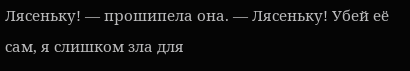Лясеньку! — прошипела она. — Лясеньку! Убей её сам, я слишком зла для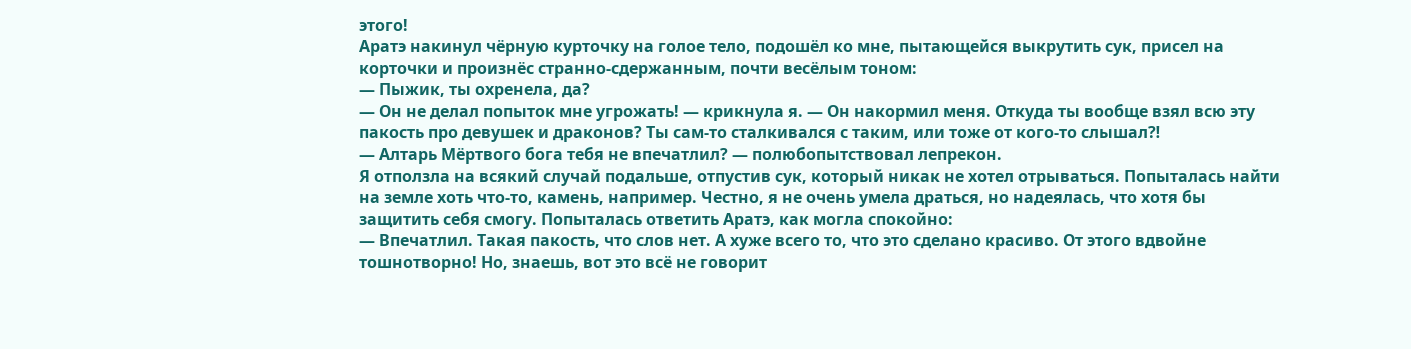этого!
Аратэ накинул чёрную курточку на голое тело, подошёл ко мне, пытающейся выкрутить сук, присел на корточки и произнёс странно-сдержанным, почти весёлым тоном:
— Пыжик, ты охренела, да?
— Он не делал попыток мне угрожать! — крикнула я. — Он накормил меня. Откуда ты вообще взял всю эту пакость про девушек и драконов? Ты сам-то сталкивался с таким, или тоже от кого-то слышал⁈
— Алтарь Мёртвого бога тебя не впечатлил? — полюбопытствовал лепрекон.
Я отползла на всякий случай подальше, отпустив сук, который никак не хотел отрываться. Попыталась найти на земле хоть что-то, камень, например. Честно, я не очень умела драться, но надеялась, что хотя бы защитить себя смогу. Попыталась ответить Аратэ, как могла спокойно:
— Впечатлил. Такая пакость, что слов нет. А хуже всего то, что это сделано красиво. От этого вдвойне тошнотворно! Но, знаешь, вот это всё не говорит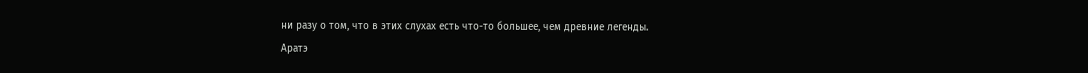ни разу о том, что в этих слухах есть что-то большее, чем древние легенды.
Аратэ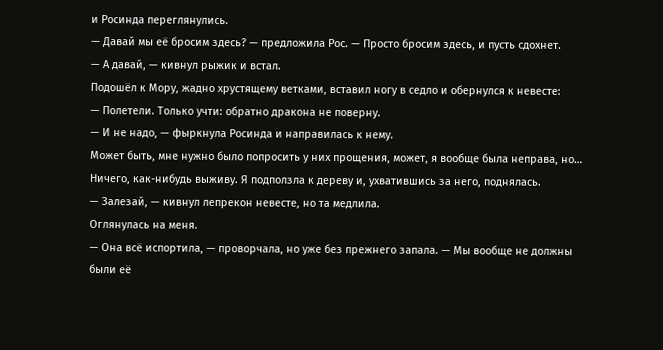и Росинда переглянулись.
— Давай мы её бросим здесь? — предложила Рос. — Просто бросим здесь, и пусть сдохнет.
— А давай, — кивнул рыжик и встал.
Подошёл к Мору, жадно хрустящему ветками, вставил ногу в седло и обернулся к невесте:
— Полетели. Только учти: обратно дракона не поверну.
— И не надо, — фыркнула Росинда и направилась к нему.
Может быть, мне нужно было попросить у них прощения, может, я вообще была неправа, но… Ничего, как-нибудь выживу. Я подползла к дереву и, ухватившись за него, поднялась.
— Залезай, — кивнул лепрекон невесте, но та медлила.
Оглянулась на меня.
— Она всё испортила, — проворчала, но уже без прежнего запала. — Мы вообще не должны были её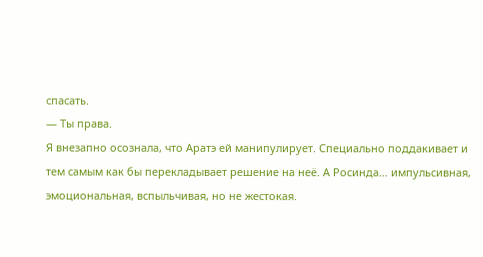спасать.
— Ты права.
Я внезапно осознала, что Аратэ ей манипулирует. Специально поддакивает и тем самым как бы перекладывает решение на неё. А Росинда… импульсивная, эмоциональная, вспыльчивая, но не жестокая.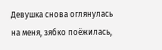Девушка снова оглянулась на меня, зябко поёжилась,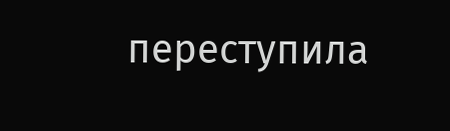переступила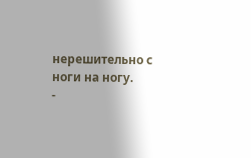нерешительно с ноги на ногу.
-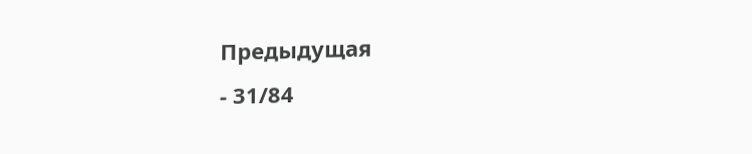Предыдущая
- 31/84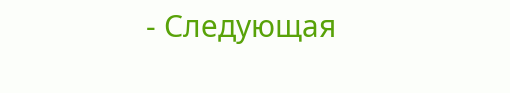- Следующая